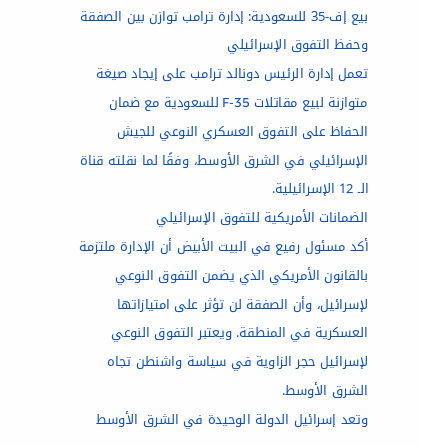بيع إف-35 للسعودية: إدارة ترامب توازن بين الصفقة وحفظ التفوق الإسرائيلي
تعمل إدارة الرئيس دونالد ترامب على إيجاد صيغة متوازنة لبيع مقاتلات F-35 للسعودية مع ضمان الحفاظ على التفوق العسكري النوعي للجيش الإسرائيلي في الشرق الأوسط، وفقًا لما نقلته قناة الـ 12 الإسرائيلية.
الضمانات الأمريكية للتفوق الإسرائيلي
أكد مسئول رفيع في البيت الأبيض أن الإدارة ملتزمة بالقانون الأمريكي الذي يضمن التفوق النوعي لإسرائيل، وأن الصفقة لن تؤثر على امتيازاتها العسكرية في المنطقة. ويعتبر التفوق النوعي لإسرائيل حجر الزاوية في سياسة واشنطن تجاه الشرق الأوسط.
وتعد إسرائيل الدولة الوحيدة في الشرق الأوسط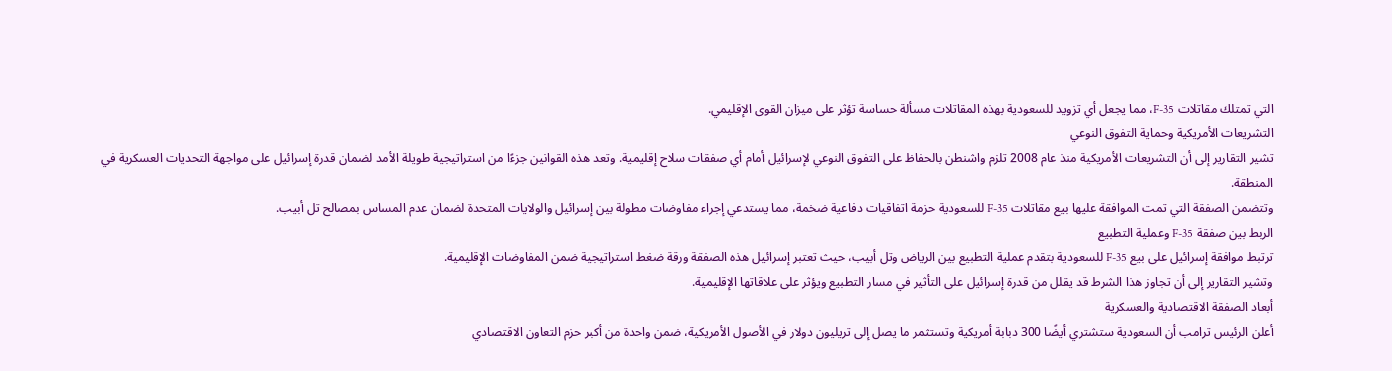التي تمتلك مقاتلات F-35، مما يجعل أي تزويد للسعودية بهذه المقاتلات مسألة حساسة تؤثر على ميزان القوى الإقليمي.
التشريعات الأمريكية وحماية التفوق النوعي
تشير التقارير إلى أن التشريعات الأمريكية منذ عام 2008 تلزم واشنطن بالحفاظ على التفوق النوعي لإسرائيل أمام أي صفقات سلاح إقليمية. وتعد هذه القوانين جزءًا من استراتيجية طويلة الأمد لضمان قدرة إسرائيل على مواجهة التحديات العسكرية في المنطقة.
وتتضمن الصفقة التي تمت الموافقة عليها بيع مقاتلات F-35 للسعودية حزمة اتفاقيات دفاعية ضخمة، مما يستدعي إجراء مفاوضات مطولة بين إسرائيل والولايات المتحدة لضمان عدم المساس بمصالح تل أبيب.
الربط بين صفقة F-35 وعملية التطبيع
ترتبط موافقة إسرائيل على بيع F-35 للسعودية بتقدم عملية التطبيع بين الرياض وتل أبيب، حيث تعتبر إسرائيل هذه الصفقة ورقة ضغط استراتيجية ضمن المفاوضات الإقليمية.
وتشير التقارير إلى أن تجاوز هذا الشرط قد يقلل من قدرة إسرائيل على التأثير في مسار التطبيع ويؤثر على علاقاتها الإقليمية.
أبعاد الصفقة الاقتصادية والعسكرية
أعلن الرئيس ترامب أن السعودية ستشتري أيضًا 300 دبابة أمريكية وتستثمر ما يصل إلى تريليون دولار في الأصول الأمريكية، ضمن واحدة من أكبر حزم التعاون الاقتصادي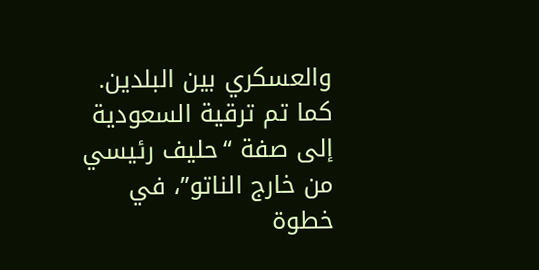والعسكري بين البلدين.
كما تم ترقية السعودية إلى صفة “حليف رئيسي من خارج الناتو”، في خطوة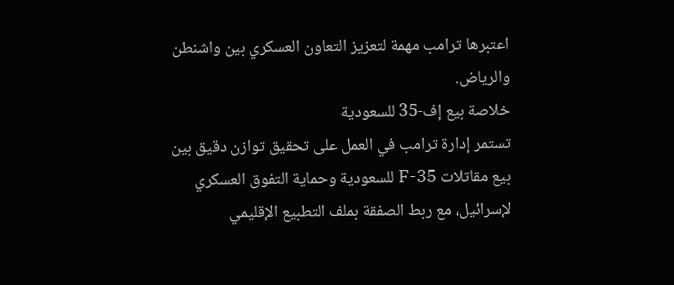اعتبرها ترامب مهمة لتعزيز التعاون العسكري بين واشنطن والرياض.
خلاصة بيع إف-35 للسعودية
تستمر إدارة ترامب في العمل على تحقيق توازن دقيق بين بيع مقاتلات F-35 للسعودية وحماية التفوق العسكري لإسرائيل، مع ربط الصفقة بملف التطبيع الإقليمي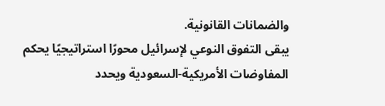والضمانات القانونية.
يبقى التفوق النوعي لإسرائيل محورًا استراتيجيًا يحكم المفاوضات الأمريكية-السعودية ويحدد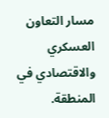مسار التعاون العسكري والاقتصادي في المنطقة.